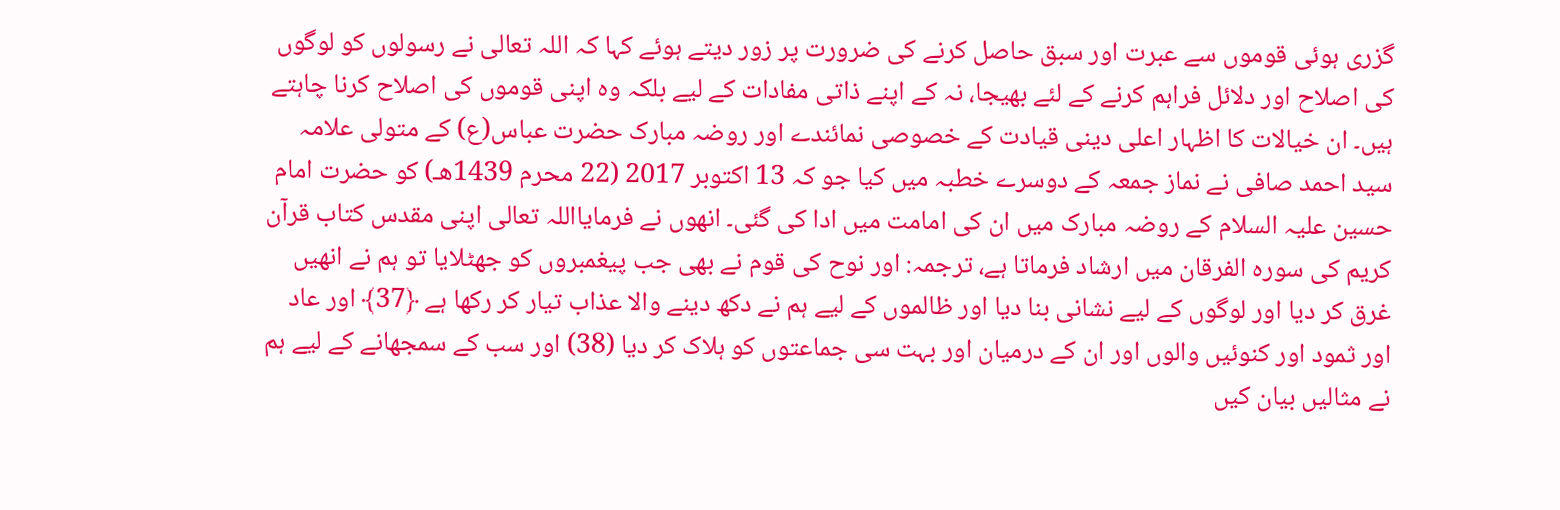گزری ہوئی قوموں سے عبرت اور سبق حاصل کرنے کی ضرورت پر زور دیتے ہوئے کہا کہ اللہ تعالی نے رسولوں کو لوگوں کی اصلاح اور دلائل فراہم کرنے کے لئے بھیجا، نہ کے اپنے ذاتی مفادات کے لیے بلکہ وہ اپنی قوموں کی اصلاح کرنا چاہتے ہیں۔ ان خیالات کا اظہار اعلی دینی قیادت کے خصوصی نمائندے اور روضہ مبارک حضرت عباس(ع) کے متولی علامہ سید احمد صافی نے نماز جمعہ کے دوسرے خطبہ میں کیا جو کہ 13 اکتوبر 2017 (22 محرم 1439هـ) کو حضرت امام حسین علیہ السلام کے روضہ مبارک میں ان کی امامت میں ادا کی گئی۔ انھوں نے فرمایااللہ تعالی اپنی مقدس کتاب قرآن کریم کی سورہ الفرقان میں ارشاد فرماتا ہے، ترجمہ: اور نوح کی قوم نے بھی جب پیغمبروں کو جھٹلایا تو ہم نے انھیں غرق کر دیا اور لوگوں کے لیے نشانی بنا دیا اور ظالموں کے لیے ہم نے دکھ دینے والا عذاب تیار کر رکھا ہے ﴿37﴾ اور عاد اور ثمود اور کنوئیں والوں اور ان کے درمیان اور بہت سی جماعتوں کو ہلاک کر دیا (38) اور سب کے سمجھانے کے لیے ہم نے مثالیں بیان کیں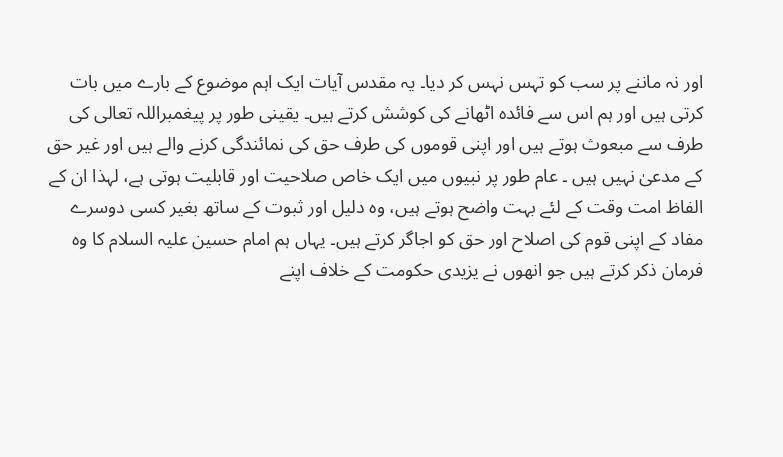اور نہ ماننے پر سب کو تہس نہس کر دیا۔ یہ مقدس آیات ایک اہم موضوع کے بارے میں بات کرتی ہیں اور ہم اس سے فائدہ اٹھانے کی کوشش کرتے ہیں۔ یقینی طور پر پیغمبراللہ تعالی کی طرف سے مبعوث ہوتے ہیں اور اپنی قوموں کی طرف حق کی نمائندگی کرنے والے ہیں اور غیر حق کے مدعیٰ نہیں ہیں ۔ عام طور پر نبیوں میں ایک خاص صلاحیت اور قابلیت ہوتی ہے، لہذا ان کے الفاظ امت وقت کے لئے بہت واضح ہوتے ہیں، وہ دلیل اور ثبوت کے ساتھ بغیر کسی دوسرے مفاد کے اپنی قوم کی اصلاح اور حق کو اجاگر کرتے ہیں۔ یہاں ہم امام حسین علیہ السلام کا وہ فرمان ذکر کرتے ہیں جو انھوں نے یزیدی حکومت کے خلاف اپنے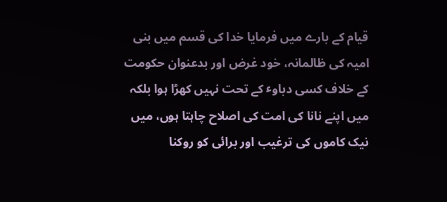قیام کے بارے میں فرمایا خدا کی قسم میں بنی امیہ کی ظالمانہ، خود غرض اور بدعنوان حکومت کے خلاف کسی دباوٴ کے تحت نہیں کھڑا ہوا بلکہ میں اپنے نانا کی امت کی اصلاح چاہتا ہوں، میں نیک کاموں کی ترغیب اور برائی کو روکنا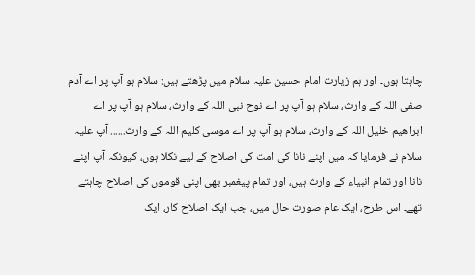چاہتا ہوں۔ اور ہم زیارت امام حسین علیہ سلام میں پڑھتے ہیں: سلام ہو آپ پر اے آدم صفی اللہ کے وارث، سلام ہو آپ پر اے نوح نبی اللہ کے وارث، سلام ہو آپ پر اے ابراھیم خلیل اللہ کے وارث، سلام ہو آپ پر اے موسی کلیم اللہ کے وارث...... آپ علیہ سلام نے فرمایا کہ میں اپنے نانا کی امت کی اصلاح کے لیے نکلا ہوں، کیونکہ آپ اپنے نانا اور تمام انبیاء کے وارث ہیں، اور تمام پیغمبر بھی اپنی قوموں کی اصلاح چاہتے تھے۔ اس طرح، ایک عام صورت حال میں، جب ایک اصلاح کار، ایک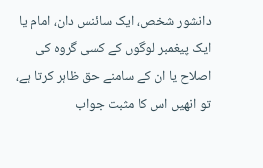دانشور شخص، ایک سائنس دان، امام یا ایک پیغمبر لوگوں کے کسی گروہ کی اصلاح یا ان کے سامنے حق ظاہر کرتا ہے، تو انھیں اس کا مثبت جواب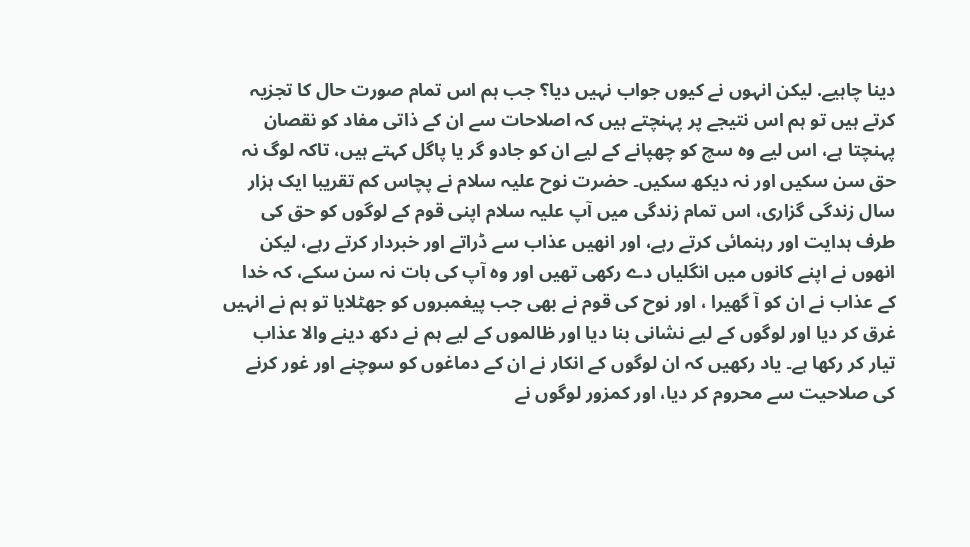دینا چاہیے. لیکن انہوں نے کیوں جواب نہیں دیا؟ جب ہم اس تمام صورت حال کا تجزیہ کرتے ہیں تو ہم اس نتیجے پر پہنچتے ہیں کہ اصلاحات سے ان کے ذاتی مفاد کو نقصان پہنچتا ہے، اس لیے وہ سچ کو چھپانے کے لیے ان کو جادو گر یا پاگل کہتے ہیں، تاکہ لوگ نہ حق سن سکیں اور نہ دیکھ سکیں۔ حضرت نوح علیہ سلام نے پچاس کم تقریبا ایک ہزار سال زندگی گزاری، اس تمام زندگی میں آپ علیہ سلام اپنی قوم کے لوگوں کو حق کی طرف ہدایت اور رہنمائی کرتے رہے، اور انھیں عذاب سے ڈراتے اور خبردار کرتے رہے، لیکن انھوں نے اپنے کانوں میں انگلیاں دے رکھی تھیں اور وہ آپ کی بات نہ سن سکے، کہ خدا کے عذاب نے ان کو آ گھیرا ، اور نوح کی قوم نے بھی جب پیغمبروں کو جھٹلایا تو ہم نے انہیں غرق کر دیا اور لوگوں کے لیے نشانی بنا دیا اور ظالموں کے لیے ہم نے دکھ دینے والا عذاب تیار کر رکھا ہے۔ یاد رکھیں کہ ان لوگوں کے انکار نے ان کے دماغوں کو سوچنے اور غور کرنے کی صلاحیت سے محروم کر دیا، اور کمزور لوگوں نے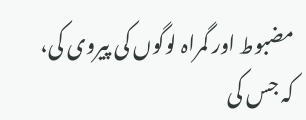مضبوط اور گمراہ لوگوں کی پیروی کی، کہ جس کی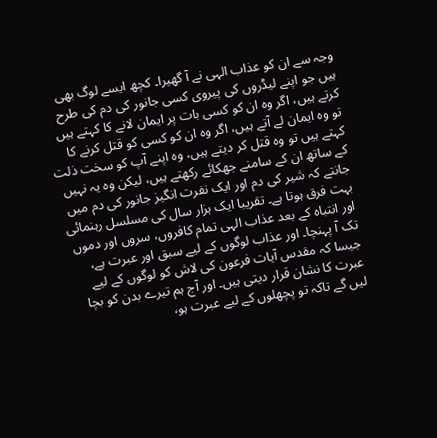وجہ سے ان کو عذاب الہی نے آ گھیرا۔ کچھ ایسے لوگ بھی ہیں جو اپنے لیڈروں کی پیروی کسی جانور کی دم کی طرح کرتے ہیں، اگر وہ ان کو کسی بات پر ایمان لانے کا کہتے ہیں تو وہ ایمان لے آتے ہیں، اگر وہ ان کو کسی کو قتل کرنے کا کہتے ہیں تو وہ قتل کر دیتے ہیں، وہ اپنے آپ کو سخت ذلت کے ساتھ ان کے سامنے جھکائے رکھتے ہیں، لیکن وہ یہ نہیں جانتے کہ شیر کی دم اور ایک نفرت انگیز جانور کی دم میں بہت فرق ہوتا ہے۔ تقریبا ایک ہزار سال کی مسلسل رہنمائی اور انتباہ کے بعد عذاب الہی تمام کافروں، سروں اور دموں تک آ پہنچا۔ اور عذاب لوگوں کے لیے سبق اور عبرت ہے، جیسا کہ مقدس آیات فرعون کی لاش کو لوگوں کے لیے عبرت کا نشان قرار دیتی ہیں۔ اور آج ہم تیرے بدن کو بچا لیں گے تاکہ تو پچھلوں کے لیے عبرت ہو،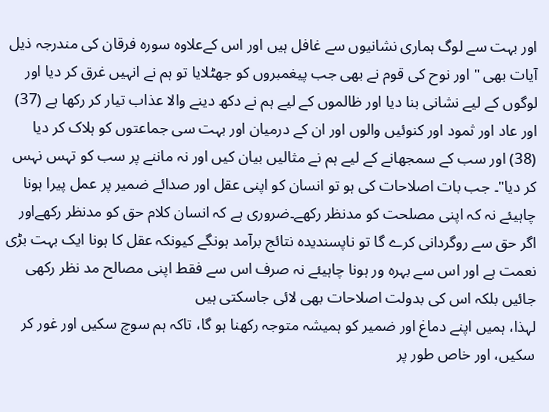اور بہت سے لوگ ہماری نشانیوں سے غافل ہیں اور اس کےعلاوہ سورہ فرقان کی مندرجہ ذیل آیات بھی " اور نوح کی قوم نے بھی جب پیغمبروں کو جھٹلایا تو ہم نے انہیں غرق کر دیا اور لوگوں کے لیے نشانی بنا دیا اور ظالموں کے لیے ہم نے دکھ دینے والا عذاب تیار کر رکھا ہے (37) اور عاد اور ثمود اور کنوئیں والوں اور ان کے درمیان اور بہت سی جماعتوں کو ہلاک کر دیا (38) اور سب کے سمجھانے کے لیے ہم نے مثالیں بیان کیں اور نہ ماننے پر سب کو تہس نہس کر دیا"۔ جب بات اصلاحات کی ہو تو انسان کو اپنی عقل اور صدائے ضمیر پر عمل پیرا ہونا چاہیئے نہ کہ اپنی مصلحت کو مدنظر رکھے۔ضروری ہے کہ انسان کلام حق کو مدنظر رکھےاور اگر حق سے روگردانی کرے گا تو ناپسندیدہ نتائج برآمد ہونگے کیونکہ عقل کا ہونا ایک بہت بڑی نعمت ہے اور اس سے بہرہ ور ہونا چاہیئے نہ صرف اس سے فقط اپنی مصالح مد نظر رکھی جائیں بلکہ اس کی بدولت اصلاحات بھی لائی جاسکتی ہیں
لہذا، ہمیں اپنے دماغ اور ضمیر کو ہمیشہ متوجہ رکھنا ہو گا، تاکہ ہم سوچ سکیں اور غور کر سکیں، اور خاص طور پر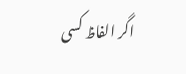اگر الفاظ کسی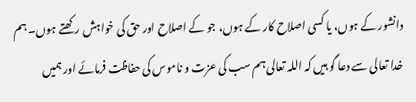دانشور کے ہوں، یا کسی اصلاح کار کے ہوں، جو کے اصلاح اور حق کی خواہش رکھتے ہوں۔ ہم خدا تعالی سے دعا گو ہیں کہ اللہ تعالی ہم سب کی عزت و ناموس کی حفاظت فرمائے اور ہمیں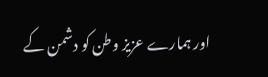اور ہمارے عزیز وطن کو دشمن کے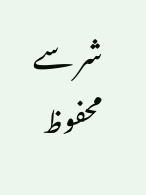شر سے محفوظ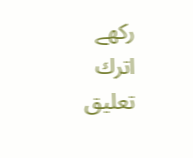رکھے
اترك تعليق